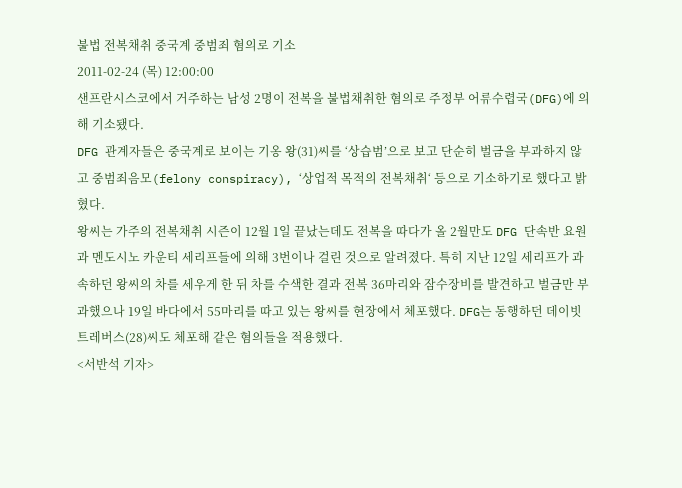불법 전복채취 중국계 중범죄 혐의로 기소
2011-02-24 (목) 12:00:00
샌프란시스코에서 거주하는 남성 2명이 전복을 불법채취한 혐의로 주정부 어류수렵국(DFG)에 의해 기소됐다.
DFG 관계자들은 중국계로 보이는 기옹 왕(31)씨를 ‘상습범’으로 보고 단순히 벌금을 부과하지 않고 중범죄음모(felony conspiracy), ‘상업적 목적의 전복채취‘ 등으로 기소하기로 했다고 밝혔다.
왕씨는 가주의 전복채취 시즌이 12월 1일 끝났는데도 전복을 따다가 올 2월만도 DFG 단속반 요원과 멘도시노 카운티 세리프들에 의해 3번이나 걸린 것으로 알려졌다. 특히 지난 12일 세리프가 과속하던 왕씨의 차를 세우게 한 뒤 차를 수색한 결과 전복 36마리와 잠수장비를 발견하고 벌금만 부과했으나 19일 바다에서 55마리를 따고 있는 왕씨를 현장에서 체포했다. DFG는 동행하던 데이빗 트레버스(28)씨도 체포해 같은 혐의들을 적용했다.
<서반석 기자>